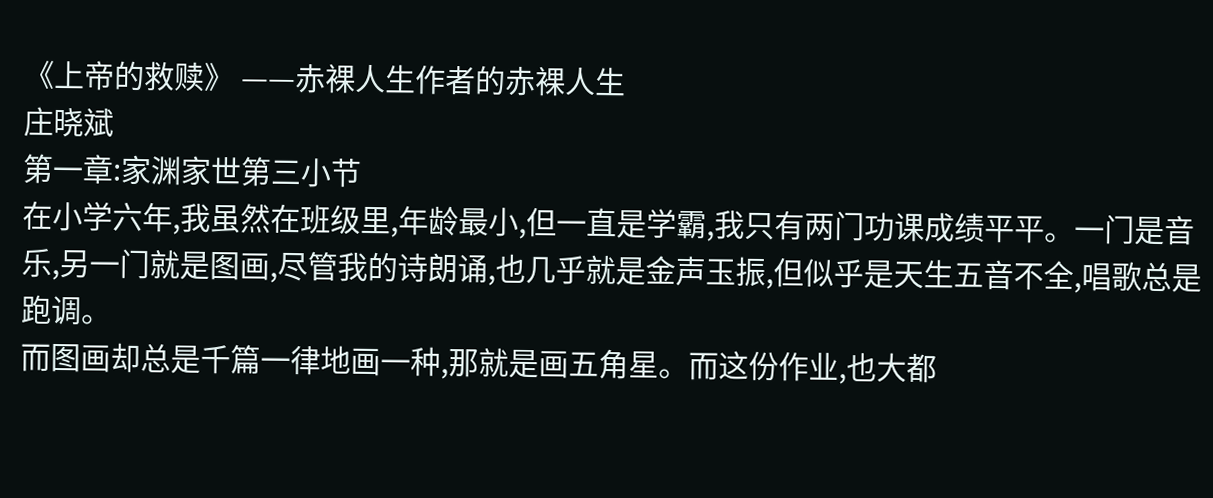《上帝的救赎》 ——赤裸人生作者的赤裸人生
庄晓斌
第一章:家渊家世第三小节
在小学六年,我虽然在班级里,年龄最小,但一直是学霸,我只有两门功课成绩平平。一门是音乐,另一门就是图画,尽管我的诗朗诵,也几乎就是金声玉振,但似乎是天生五音不全,唱歌总是跑调。
而图画却总是千篇一律地画一种,那就是画五角星。而这份作业,也大都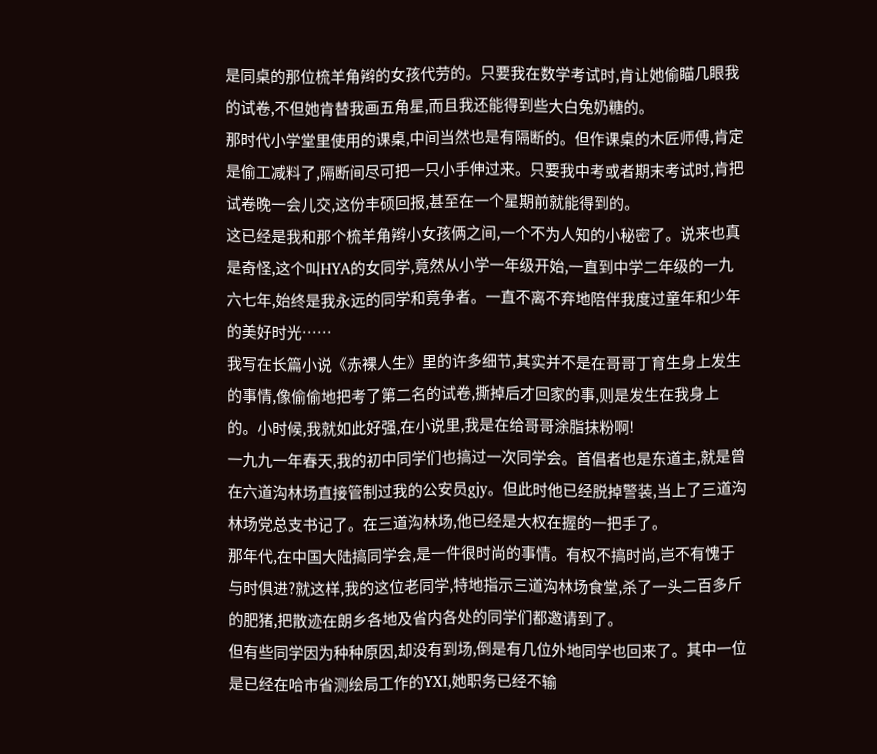是同桌的那位梳羊角辫的女孩代劳的。只要我在数学考试时,肯让她偷瞄几眼我的试卷,不但她肯替我画五角星,而且我还能得到些大白兔奶糖的。
那时代小学堂里使用的课桌,中间当然也是有隔断的。但作课桌的木匠师傅,肯定是偷工减料了,隔断间尽可把一只小手伸过来。只要我中考或者期末考试时,肯把试卷晚一会儿交,这份丰硕回报,甚至在一个星期前就能得到的。
这已经是我和那个梳羊角辫小女孩俩之间,一个不为人知的小秘密了。说来也真是奇怪,这个叫HYA的女同学,竟然从小学一年级开始,一直到中学二年级的一九六七年,始终是我永远的同学和竟争者。一直不离不弃地陪伴我度过童年和少年的美好时光……
我写在长篇小说《赤裸人生》里的许多细节,其实并不是在哥哥丁育生身上发生的事情,像偷偷地把考了第二名的试卷,撕掉后才回家的事,则是发生在我身上的。小时候,我就如此好强,在小说里,我是在给哥哥涂脂抹粉啊!
一九九一年春天,我的初中同学们也搞过一次同学会。首倡者也是东道主,就是曾在六道沟林场直接管制过我的公安员gjy。但此时他已经脱掉警装,当上了三道沟林场党总支书记了。在三道沟林场,他已经是大权在握的一把手了。
那年代,在中国大陆搞同学会,是一件很时尚的事情。有权不搞时尚,岂不有愧于与时俱进?就这样,我的这位老同学,特地指示三道沟林场食堂,杀了一头二百多斤的肥猪,把散迹在朗乡各地及省内各处的同学们都邀请到了。
但有些同学因为种种原因,却没有到场,倒是有几位外地同学也回来了。其中一位是已经在哈市省测绘局工作的YXI,她职务已经不输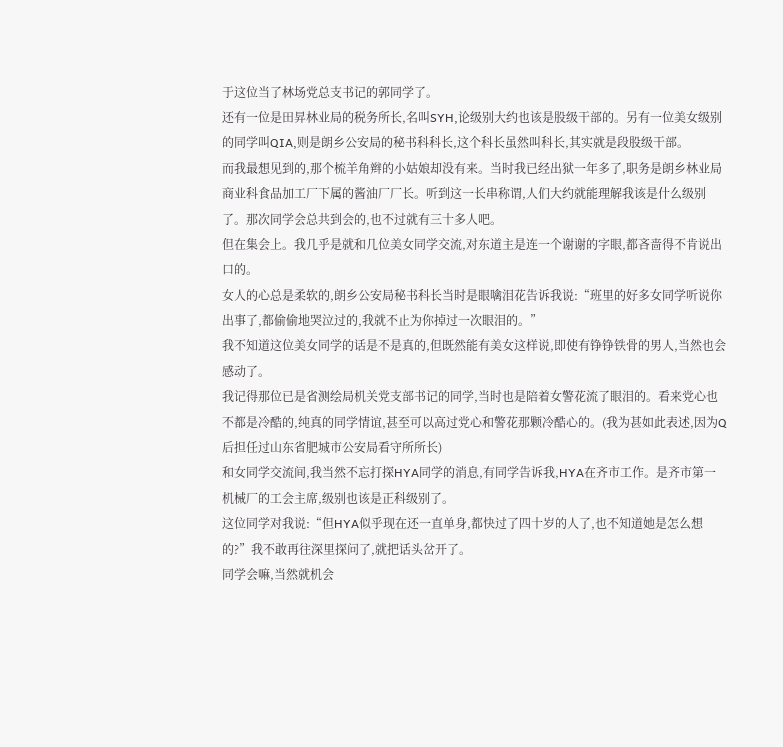于这位当了林场党总支书记的郭同学了。
还有一位是田昇林业局的税务所长,名叫SYH,论级别大约也该是股级干部的。另有一位美女级别的同学叫QIA,则是朗乡公安局的秘书科科长,这个科长虽然叫科长,其实就是段股级干部。
而我最想见到的,那个梳羊角辫的小姑娘却没有来。当时我已经出狱一年多了,职务是朗乡林业局商业科食品加工厂下属的酱油厂厂长。听到这一长串称谓,人们大约就能理解我该是什么级别了。那次同学会总共到会的,也不过就有三十多人吧。
但在集会上。我几乎是就和几位美女同学交流,对东道主是连一个谢谢的字眼,都吝啬得不肯说出口的。
女人的心总是柔软的,朗乡公安局秘书科长当时是眼噙泪花告诉我说:“班里的好多女同学听说你出事了,都偷偷地哭泣过的,我就不止为你掉过一次眼泪的。”
我不知道这位美女同学的话是不是真的,但既然能有美女这样说,即使有铮铮铁骨的男人,当然也会感动了。
我记得那位已是省测绘局机关党支部书记的同学,当时也是陪着女警花流了眼泪的。看来党心也不都是冷酷的,纯真的同学情谊,甚至可以高过党心和警花那颗冷酷心的。(我为甚如此表述,因为Q后担任过山东省肥城市公安局看守所所长)
和女同学交流间,我当然不忘打探HYA同学的消息,有同学告诉我,HYA在齐市工作。是齐市第一机械厂的工会主席,级别也该是正科级别了。
这位同学对我说:“但HYA似乎现在还一直单身,都快过了四十岁的人了,也不知道她是怎么想的?”我不敢再往深里探问了,就把话头岔开了。
同学会嘛,当然就机会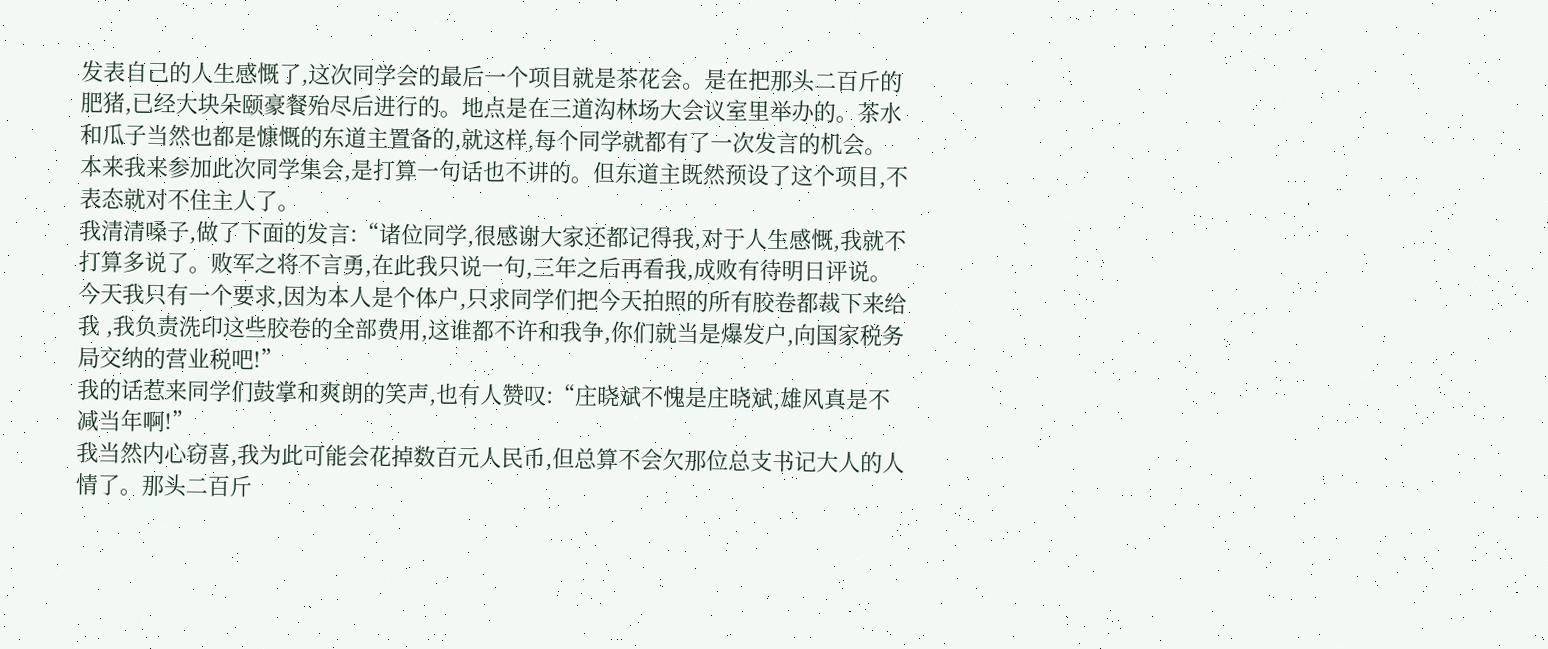发表自己的人生感慨了,这次同学会的最后一个项目就是茶花会。是在把那头二百斤的肥猪,已经大块朵颐豪餐殆尽后进行的。地点是在三道沟林场大会议室里举办的。茶水和瓜子当然也都是慷慨的东道主置备的,就这样,每个同学就都有了一次发言的机会。
本来我来参加此次同学集会,是打算一句话也不讲的。但东道主既然预设了这个项目,不表态就对不住主人了。
我清清嗓子,做了下面的发言:“诸位同学,很感谢大家还都记得我,对于人生感慨,我就不打算多说了。败军之将不言勇,在此我只说一句,三年之后再看我,成败有待明日评说。今天我只有一个要求,因为本人是个体户,只求同学们把今天拍照的所有胶卷都裁下来给我 ,我负责洗印这些胶卷的全部费用,这谁都不许和我争,你们就当是爆发户,向国家税务局交纳的营业税吧!”
我的话惹来同学们鼓掌和爽朗的笑声,也有人赞叹:“庄晓斌不愧是庄晓斌,雄风真是不减当年啊!”
我当然内心窃喜,我为此可能会花掉数百元人民币,但总算不会欠那位总支书记大人的人情了。那头二百斤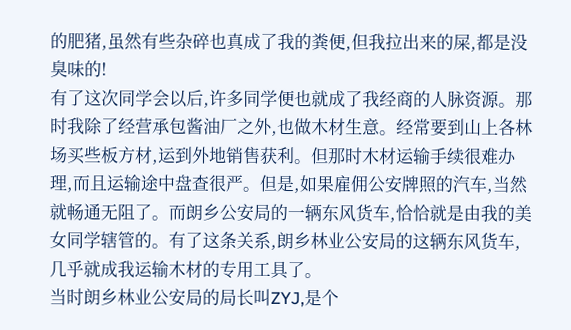的肥猪,虽然有些杂碎也真成了我的粪便,但我拉出来的屎,都是没臭味的!
有了这次同学会以后,许多同学便也就成了我经商的人脉资源。那时我除了经营承包酱油厂之外,也做木材生意。经常要到山上各林场买些板方材,运到外地销售获利。但那时木材运输手续很难办理,而且运输途中盘查很严。但是,如果雇佣公安牌照的汽车,当然就畅通无阻了。而朗乡公安局的一辆东风货车,恰恰就是由我的美女同学辖管的。有了这条关系,朗乡林业公安局的这辆东风货车,几乎就成我运输木材的专用工具了。
当时朗乡林业公安局的局长叫ZYJ,是个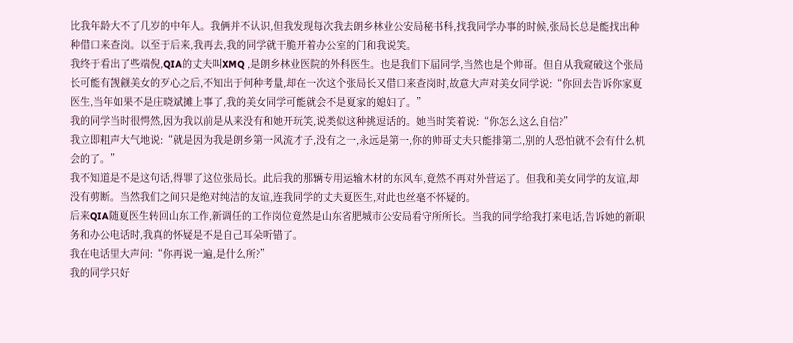比我年龄大不了几岁的中年人。我俩并不认识,但我发现每次我去朗乡林业公安局秘书科,找我同学办事的时候,张局长总是能找出种种借口来查岗。以至于后来,我再去,我的同学就干脆开着办公室的门和我说笑。
我终于看出了些端倪,QIA的丈夫叫XMQ ,是朗乡林业医院的外科医生。也是我们下届同学,当然也是个帅哥。但自从我窥破这个张局长可能有觊觎美女的歹心之后,不知出于何种考量,却在一次这个张局长又借口来查岗时,故意大声对美女同学说:“你回去告诉你家夏医生,当年如果不是庄晓斌摊上事了,我的美女同学可能就会不是夏家的媳妇了。”
我的同学当时很愕然,因为我以前是从来没有和她开玩笑,说类似这种挑逗话的。她当时笑着说:“你怎么这么自信?”
我立即粗声大气地说:“就是因为我是朗乡第一风流才子,没有之一,永远是第一,你的帅哥丈夫只能排第二,别的人恐怕就不会有什么机会的了。”
我不知道是不是这句话,得罪了这位张局长。此后我的那辆专用运输木材的东风车,竟然不再对外营运了。但我和美女同学的友谊,却没有剪断。当然我们之间只是绝对纯洁的友谊,连我同学的丈夫夏医生,对此也丝毫不怀疑的。
后来QIA随夏医生转回山东工作,新调任的工作岗位竟然是山东省肥城市公安局看守所所长。当我的同学给我打来电话,告诉她的新职务和办公电话时,我真的怀疑是不是自己耳朵听错了。
我在电话里大声问:“你再说一遍,是什么所?”
我的同学只好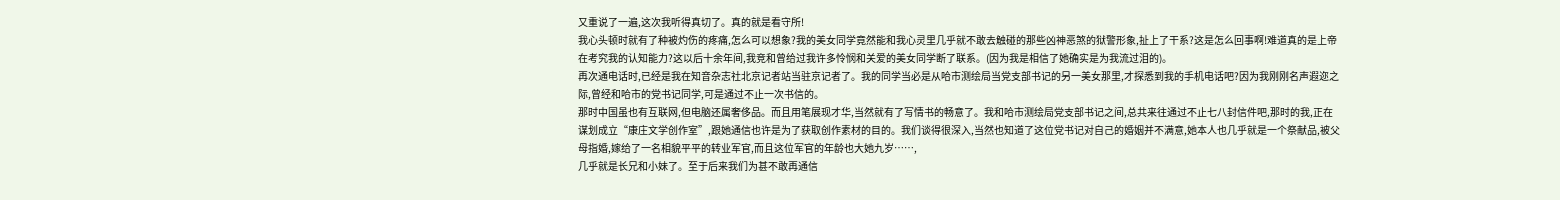又重说了一遍,这次我听得真切了。真的就是看守所!
我心头顿时就有了种被灼伤的疼痛,怎么可以想象?我的美女同学竟然能和我心灵里几乎就不敢去触碰的那些凶神恶煞的狱警形象,扯上了干系?这是怎么回事啊!难道真的是上帝在考究我的认知能力?这以后十余年间,我竞和曾给过我许多怜悯和关爱的美女同学断了联系。(因为我是相信了她确实是为我流过泪的)。
再次通电话时,已经是我在知音杂志社北京记者站当驻京记者了。我的同学当必是从哈市测绘局当党支部书记的另一美女那里,才探悉到我的手机电话吧?因为我刚刚名声遐迩之际,曾经和哈市的党书记同学,可是通过不止一次书信的。
那时中国虽也有互联网,但电脑还属奢侈品。而且用笔展现才华,当然就有了写情书的畅意了。我和哈市测绘局党支部书记之间,总共来往通过不止七八封信件吧,那时的我,正在谋划成立“康庄文学创作室”,跟她通信也许是为了获取创作素材的目的。我们谈得很深入,当然也知道了这位党书记对自己的婚姻并不满意,她本人也几乎就是一个祭献品,被父母指婚,嫁给了一名相貌平平的转业军官,而且这位军官的年龄也大她九岁……,
几乎就是长兄和小妹了。至于后来我们为甚不敢再通信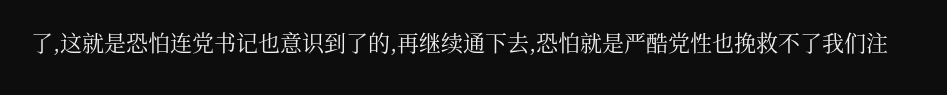了,这就是恐怕连党书记也意识到了的,再继续通下去,恐怕就是严酷党性也挽救不了我们注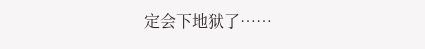定会下地狱了……